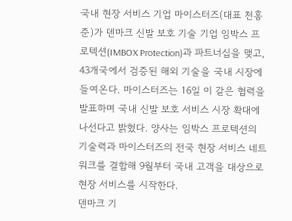국내 현장 서비스 기업 마이스터즈(대표 천홍준)가 덴마크 신발 보호 기술 기업 임박스 프로텍션(IMBOX Protection)과 파트너십을 맺고, 43개국에서 검증된 해외 기술을 국내 시장에 들여온다. 마이스터즈는 16일 이 같은 협력을 발표하며 국내 신발 보호 서비스 시장 확대에 나선다고 밝혔다. 양사는 임박스 프로텍션의 기술력과 마이스터즈의 전국 현장 서비스 네트워크를 결합해 9월부터 국내 고객을 대상으로 현장 서비스를 시작한다.
덴마크 기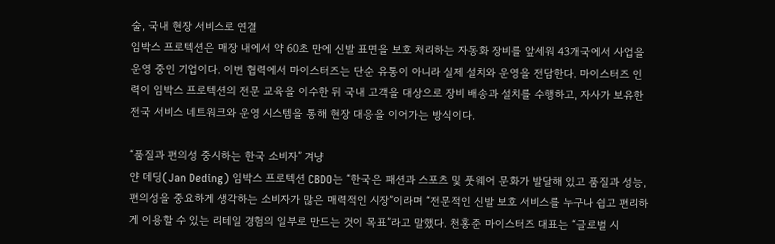술, 국내 현장 서비스로 연결
임박스 프로텍션은 매장 내에서 약 60초 만에 신발 표면을 보호 처리하는 자동화 장비를 앞세워 43개국에서 사업을 운영 중인 기업이다. 이번 협력에서 마이스터즈는 단순 유통이 아니라 실제 설치와 운영을 전담한다. 마이스터즈 인력이 임박스 프로텍션의 전문 교육을 이수한 뒤 국내 고객을 대상으로 장비 배송과 설치를 수행하고, 자사가 보유한 전국 서비스 네트워크와 운영 시스템을 통해 현장 대응을 이어가는 방식이다.

“품질과 편의성 중시하는 한국 소비자” 겨냥
얀 데딩(Jan Deding) 임박스 프로텍션 CBDO는 “한국은 패션과 스포츠 및 풋웨어 문화가 발달해 있고 품질과 성능, 편의성을 중요하게 생각하는 소비자가 많은 매력적인 시장”이라며 “전문적인 신발 보호 서비스를 누구나 쉽고 편리하게 이용할 수 있는 리테일 경험의 일부로 만드는 것이 목표”라고 말했다. 천홍준 마이스터즈 대표는 “글로벌 시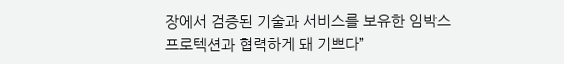장에서 검증된 기술과 서비스를 보유한 임박스 프로텍션과 협력하게 돼 기쁘다”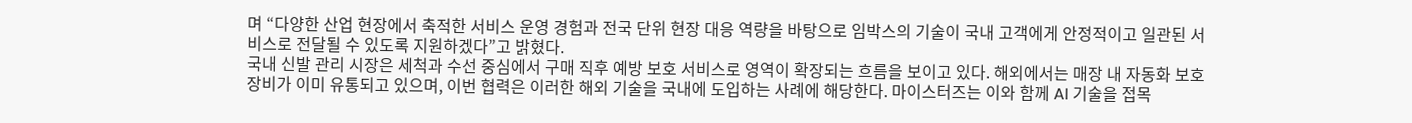며 “다양한 산업 현장에서 축적한 서비스 운영 경험과 전국 단위 현장 대응 역량을 바탕으로 임박스의 기술이 국내 고객에게 안정적이고 일관된 서비스로 전달될 수 있도록 지원하겠다”고 밝혔다.
국내 신발 관리 시장은 세척과 수선 중심에서 구매 직후 예방 보호 서비스로 영역이 확장되는 흐름을 보이고 있다. 해외에서는 매장 내 자동화 보호 장비가 이미 유통되고 있으며, 이번 협력은 이러한 해외 기술을 국내에 도입하는 사례에 해당한다. 마이스터즈는 이와 함께 AI 기술을 접목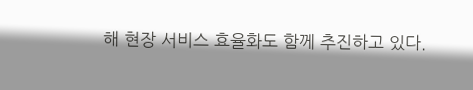해 현장 서비스 효율화도 함께 추진하고 있다.